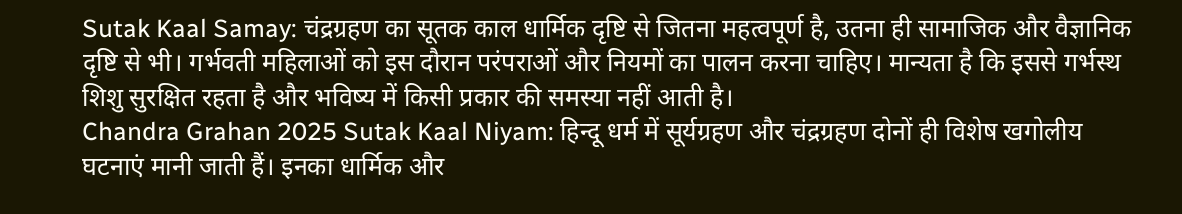Sutak Kaal Samay: चंद्रग्रहण का सूतक काल धार्मिक दृष्टि से जितना महत्वपूर्ण है, उतना ही सामाजिक और वैज्ञानिक दृष्टि से भी। गर्भवती महिलाओं को इस दौरान परंपराओं और नियमों का पालन करना चाहिए। मान्यता है कि इससे गर्भस्थ शिशु सुरक्षित रहता है और भविष्य में किसी प्रकार की समस्या नहीं आती है।
Chandra Grahan 2025 Sutak Kaal Niyam: हिन्दू धर्म में सूर्यग्रहण और चंद्रग्रहण दोनों ही विशेष खगोलीय घटनाएं मानी जाती हैं। इनका धार्मिक और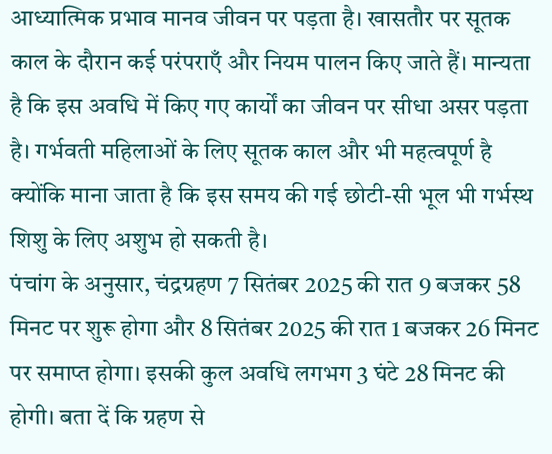आध्यात्मिक प्रभाव मानव जीवन पर पड़ता है। खासतौर पर सूतक काल के दौरान कई परंपराएँ और नियम पालन किए जाते हैं। मान्यता है कि इस अवधि में किए गए कार्यों का जीवन पर सीधा असर पड़ता है। गर्भवती महिलाओं के लिए सूतक काल और भी महत्वपूर्ण है क्योंकि माना जाता है कि इस समय की गई छोटी-सी भूल भी गर्भस्थ शिशु के लिए अशुभ हो सकती है।
पंचांग के अनुसार, चंद्रग्रहण 7 सितंबर 2025 की रात 9 बजकर 58 मिनट पर शुरू होगा और 8 सितंबर 2025 की रात 1 बजकर 26 मिनट पर समाप्त होगा। इसकी कुल अवधि लगभग 3 घंटे 28 मिनट की होगी। बता दें कि ग्रहण से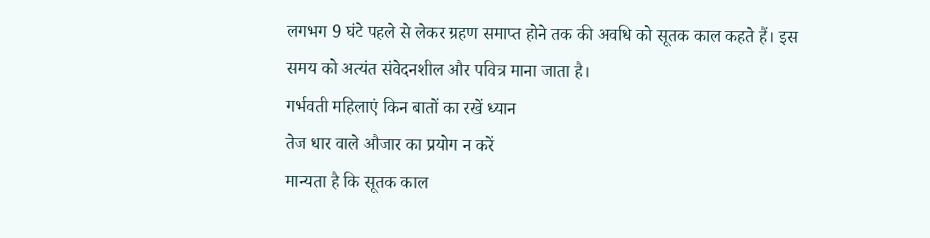लगभग 9 घंटे पहले से लेकर ग्रहण समाप्त होने तक की अवधि को सूतक काल कहते हैं। इस समय को अत्यंत संवेदनशील और पवित्र माना जाता है।
गर्भवती महिलाएं किन बातों का रखें ध्यान
तेज धार वाले औजार का प्रयोग न करें
मान्यता है कि सूतक काल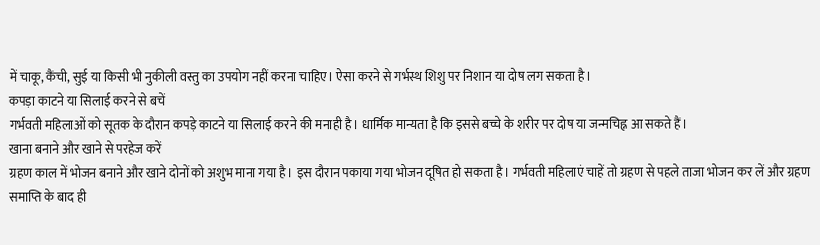में चाकू, कैंची, सुई या किसी भी नुकीली वस्तु का उपयोग नहीं करना चाहिए। ऐसा करने से गर्भस्थ शिशु पर निशान या दोष लग सकता है।
कपड़ा काटने या सिलाई करने से बचें
गर्भवती महिलाओं को सूतक के दौरान कपड़े काटने या सिलाई करने की मनाही है। धार्मिक मान्यता है कि इससे बच्चे के शरीर पर दोष या जन्मचिह्न आ सकते हैं।
खाना बनाने और खाने से परहेज करें
ग्रहण काल में भोजन बनाने और खाने दोनों को अशुभ माना गया है। इस दौरान पकाया गया भोजन दूषित हो सकता है। गर्भवती महिलाएं चाहें तो ग्रहण से पहले ताजा भोजन कर लें और ग्रहण समाप्ति के बाद ही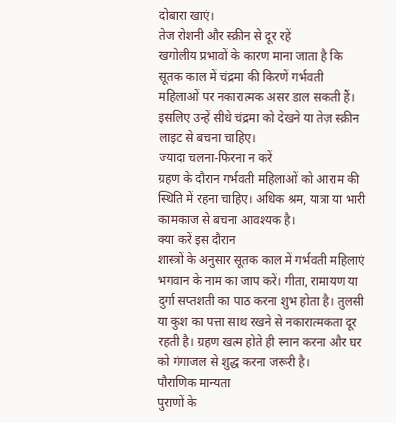दोबारा खाएं।
तेज रोशनी और स्क्रीन से दूर रहें
खगोलीय प्रभावों के कारण माना जाता है कि सूतक काल में चंद्रमा की किरणें गर्भवती महिलाओं पर नकारात्मक असर डाल सकती हैं। इसलिए उन्हें सीधे चंद्रमा को देखने या तेज़ स्क्रीन लाइट से बचना चाहिए।
ज्यादा चलना-फिरना न करें
ग्रहण के दौरान गर्भवती महिलाओं को आराम की स्थिति में रहना चाहिए। अधिक श्रम, यात्रा या भारी कामकाज से बचना आवश्यक है।
क्या करें इस दौरान
शास्त्रों के अनुसार सूतक काल में गर्भवती महिलाएं भगवान के नाम का जाप करें। गीता, रामायण या दुर्गा सप्तशती का पाठ करना शुभ होता है। तुलसी या कुश का पत्ता साथ रखने से नकारात्मकता दूर रहती है। ग्रहण खत्म होते ही स्नान करना और घर को गंगाजल से शुद्ध करना जरूरी है।
पौराणिक मान्यता
पुराणों के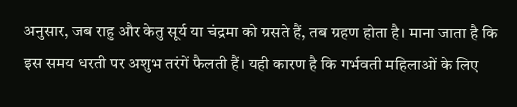अनुसार, जब राहु और केतु सूर्य या चंद्रमा को ग्रसते हैं, तब ग्रहण होता है। माना जाता है कि इस समय धरती पर अशुभ तरंगें फैलती हैं। यही कारण है कि गर्भवती महिलाओं के लिए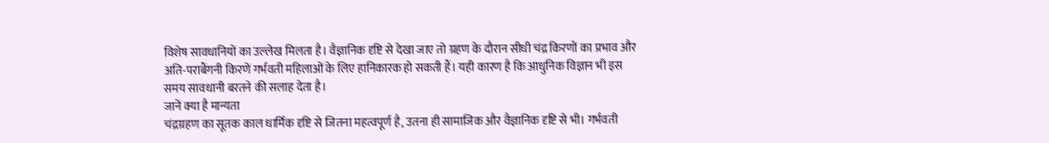विशेष सावधानियों का उल्लेख मिलता है। वैज्ञानिक दृष्टि से देखा जाए तो ग्रहण के दौरान सीधी चंद्र किरणों का प्रभाव और अति-पराबैंगनी किरणें गर्भवती महिलाओं के लिए हानिकारक हो सकती हैं। यही कारण है कि आधुनिक विज्ञान भी इस समय सावधानी बरतने की सलाह देता है।
जानें क्या है मान्यता
चंद्रग्रहण का सूतक काल धार्मिक दृष्टि से जितना महत्वपूर्ण है, उतना ही सामाजिक और वैज्ञानिक दृष्टि से भी। गर्भवती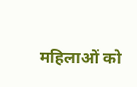महिलाओं को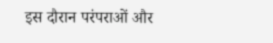इस दौरान परंपराओं और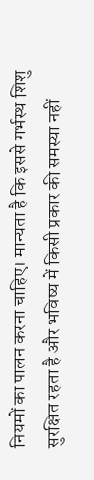नियमों का पालन करना चाहिए। मान्यता है कि इससे गर्भस्थ शिशु सुरक्षित रहता है और भविष्य में किसी प्रकार की समस्या नहीं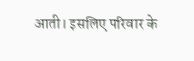आती। इसलिए परिवार के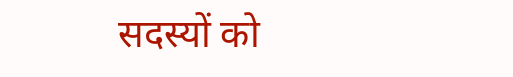सदस्यों को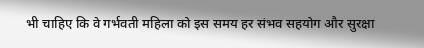भी चाहिए कि वे गर्भवती महिला को इस समय हर संभव सहयोग और सुरक्षा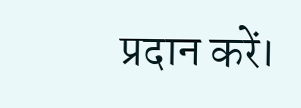प्रदान करें।